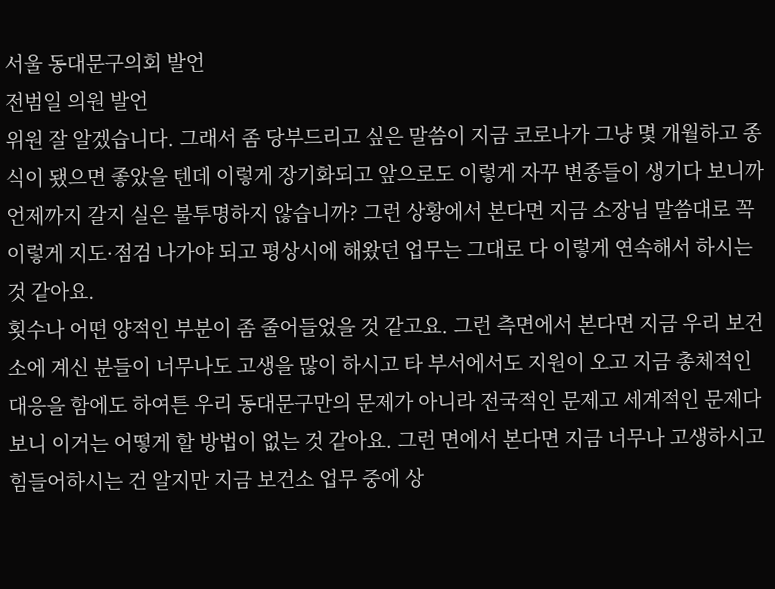서울 동대문구의회 발언
전범일 의원 발언
위원 잘 알겠습니다. 그래서 좀 당부드리고 싶은 말씀이 지금 코로나가 그냥 몇 개월하고 종식이 됐으면 좋았을 텐데 이렇게 장기화되고 앞으로도 이렇게 자꾸 변종들이 생기다 보니까 언제까지 갈지 실은 불투명하지 않습니까? 그런 상황에서 본다면 지금 소장님 말씀대로 꼭 이렇게 지도·점검 나가야 되고 평상시에 해왔던 업무는 그대로 다 이렇게 연속해서 하시는 것 같아요.
횟수나 어떤 양적인 부분이 좀 줄어들었을 것 같고요. 그런 측면에서 본다면 지금 우리 보건소에 계신 분들이 너무나도 고생을 많이 하시고 타 부서에서도 지원이 오고 지금 총체적인 대응을 함에도 하여튼 우리 동대문구만의 문제가 아니라 전국적인 문제고 세계적인 문제다보니 이거는 어떻게 할 방법이 없는 것 같아요. 그런 면에서 본다면 지금 너무나 고생하시고 힘들어하시는 건 알지만 지금 보건소 업무 중에 상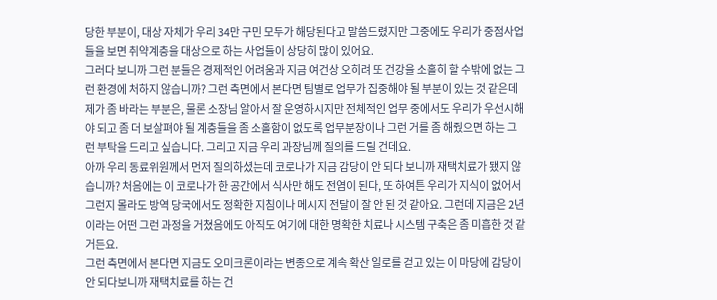당한 부분이, 대상 자체가 우리 34만 구민 모두가 해당된다고 말씀드렸지만 그중에도 우리가 중점사업들을 보면 취약계층을 대상으로 하는 사업들이 상당히 많이 있어요.
그러다 보니까 그런 분들은 경제적인 어려움과 지금 여건상 오히려 또 건강을 소홀히 할 수밖에 없는 그런 환경에 처하지 않습니까? 그런 측면에서 본다면 팀별로 업무가 집중해야 될 부분이 있는 것 같은데 제가 좀 바라는 부분은, 물론 소장님 알아서 잘 운영하시지만 전체적인 업무 중에서도 우리가 우선시해야 되고 좀 더 보살펴야 될 계층들을 좀 소홀함이 없도록 업무분장이나 그런 거를 좀 해줬으면 하는 그런 부탁을 드리고 싶습니다. 그리고 지금 우리 과장님께 질의를 드릴 건데요.
아까 우리 동료위원께서 먼저 질의하셨는데 코로나가 지금 감당이 안 되다 보니까 재택치료가 됐지 않습니까? 처음에는 이 코로나가 한 공간에서 식사만 해도 전염이 된다, 또 하여튼 우리가 지식이 없어서 그런지 몰라도 방역 당국에서도 정확한 지침이나 메시지 전달이 잘 안 된 것 같아요. 그런데 지금은 2년이라는 어떤 그런 과정을 거쳤음에도 아직도 여기에 대한 명확한 치료나 시스템 구축은 좀 미흡한 것 같거든요.
그런 측면에서 본다면 지금도 오미크론이라는 변종으로 계속 확산 일로를 걷고 있는 이 마당에 감당이 안 되다보니까 재택치료를 하는 건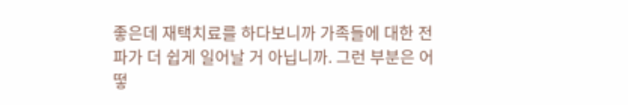좋은데 재택치료를 하다보니까 가족들에 대한 전파가 더 쉽게 일어날 거 아닙니까. 그런 부분은 어떻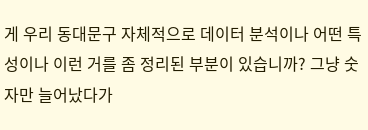게 우리 동대문구 자체적으로 데이터 분석이나 어떤 특성이나 이런 거를 좀 정리된 부분이 있습니까? 그냥 숫자만 늘어났다가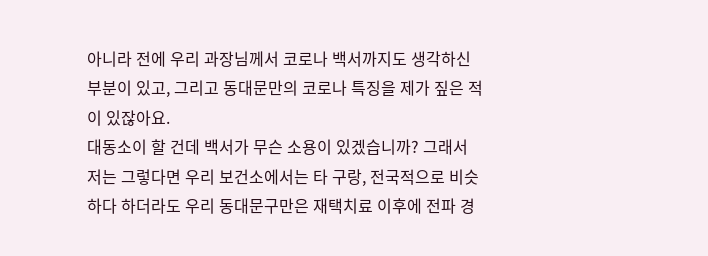아니라 전에 우리 과장님께서 코로나 백서까지도 생각하신 부분이 있고, 그리고 동대문만의 코로나 특징을 제가 짚은 적이 있잖아요.
대동소이 할 건데 백서가 무슨 소용이 있겠습니까? 그래서 저는 그렇다면 우리 보건소에서는 타 구랑, 전국적으로 비슷하다 하더라도 우리 동대문구만은 재택치료 이후에 전파 경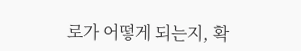로가 어떻게 되는지, 확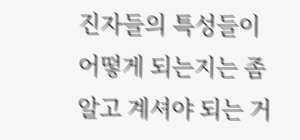진자들의 특성들이 어떻게 되는지는 좀 알고 계셔야 되는 거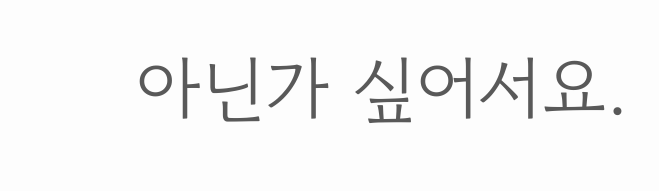아닌가 싶어서요.